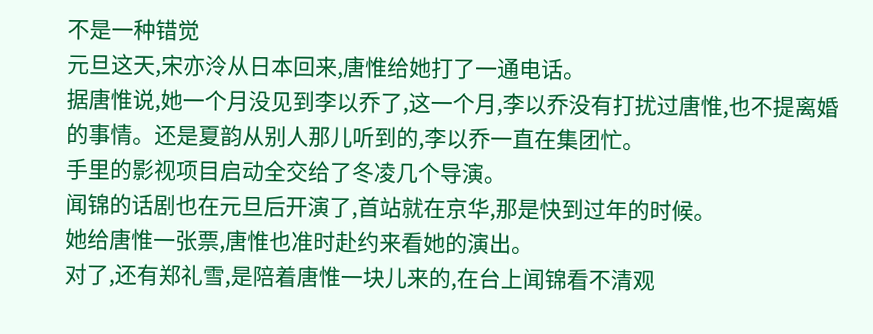不是一种错觉
元旦这天,宋亦泠从日本回来,唐惟给她打了一通电话。
据唐惟说,她一个月没见到李以乔了,这一个月,李以乔没有打扰过唐惟,也不提离婚的事情。还是夏韵从别人那儿听到的,李以乔一直在集团忙。
手里的影视项目启动全交给了冬凌几个导演。
闻锦的话剧也在元旦后开演了,首站就在京华,那是快到过年的时候。
她给唐惟一张票,唐惟也准时赴约来看她的演出。
对了,还有郑礼雪,是陪着唐惟一块儿来的,在台上闻锦看不清观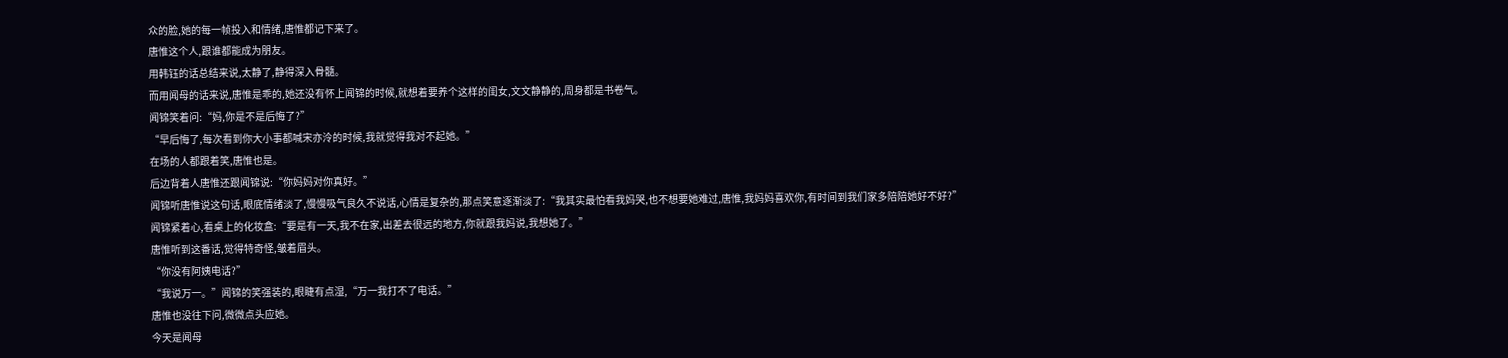众的脸,她的每一帧投入和情绪,唐惟都记下来了。
唐惟这个人,跟谁都能成为朋友。
用韩钰的话总结来说,太静了,静得深入骨髓。
而用闻母的话来说,唐惟是乖的,她还没有怀上闻锦的时候,就想着要养个这样的闺女,文文静静的,周身都是书卷气。
闻锦笑着问:“妈,你是不是后悔了?”
“早后悔了,每次看到你大小事都喊宋亦泠的时候,我就觉得我对不起她。”
在场的人都跟着笑,唐惟也是。
后边背着人唐惟还跟闻锦说:“你妈妈对你真好。”
闻锦听唐惟说这句话,眼底情绪淡了,慢慢吸气良久不说话,心情是复杂的,那点笑意逐渐淡了:“我其实最怕看我妈哭,也不想要她难过,唐惟,我妈妈喜欢你,有时间到我们家多陪陪她好不好?”
闻锦紧着心,看桌上的化妆盒:“要是有一天,我不在家,出差去很远的地方,你就跟我妈说,我想她了。”
唐惟听到这番话,觉得特奇怪,皱着眉头。
“你没有阿姨电话?”
“我说万一。”闻锦的笑强装的,眼睫有点湿,“万一我打不了电话。”
唐惟也没往下问,微微点头应她。
今天是闻母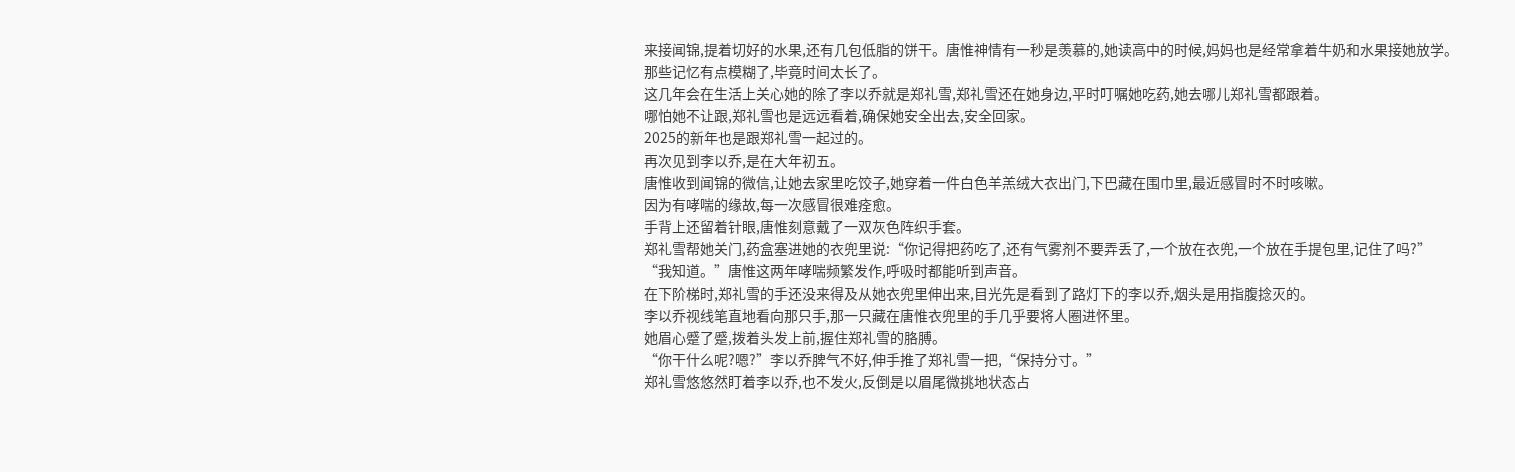来接闻锦,提着切好的水果,还有几包低脂的饼干。唐惟神情有一秒是羡慕的,她读高中的时候,妈妈也是经常拿着牛奶和水果接她放学。
那些记忆有点模糊了,毕竟时间太长了。
这几年会在生活上关心她的除了李以乔就是郑礼雪,郑礼雪还在她身边,平时叮嘱她吃药,她去哪儿郑礼雪都跟着。
哪怕她不让跟,郑礼雪也是远远看着,确保她安全出去,安全回家。
2025的新年也是跟郑礼雪一起过的。
再次见到李以乔,是在大年初五。
唐惟收到闻锦的微信,让她去家里吃饺子,她穿着一件白色羊羔绒大衣出门,下巴藏在围巾里,最近感冒时不时咳嗽。
因为有哮喘的缘故,每一次感冒很难痊愈。
手背上还留着针眼,唐惟刻意戴了一双灰色阵织手套。
郑礼雪帮她关门,药盒塞进她的衣兜里说:“你记得把药吃了,还有气雾剂不要弄丢了,一个放在衣兜,一个放在手提包里,记住了吗?”
“我知道。”唐惟这两年哮喘频繁发作,呼吸时都能听到声音。
在下阶梯时,郑礼雪的手还没来得及从她衣兜里伸出来,目光先是看到了路灯下的李以乔,烟头是用指腹捻灭的。
李以乔视线笔直地看向那只手,那一只藏在唐惟衣兜里的手几乎要将人圈进怀里。
她眉心蹙了蹙,拨着头发上前,握住郑礼雪的胳膊。
“你干什么呢?嗯?”李以乔脾气不好,伸手推了郑礼雪一把,“保持分寸。”
郑礼雪悠悠然盯着李以乔,也不发火,反倒是以眉尾微挑地状态占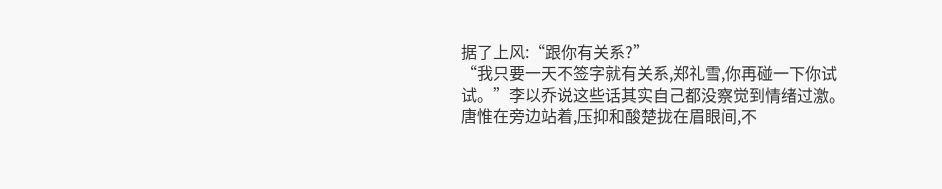据了上风:“跟你有关系?”
“我只要一天不签字就有关系,郑礼雪,你再碰一下你试试。”李以乔说这些话其实自己都没察觉到情绪过激。
唐惟在旁边站着,压抑和酸楚拢在眉眼间,不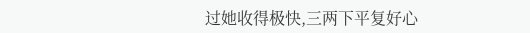过她收得极快,三两下平复好心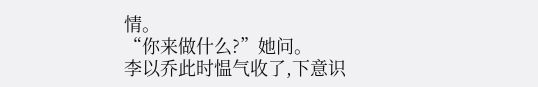情。
“你来做什么?”她问。
李以乔此时愠气收了,下意识